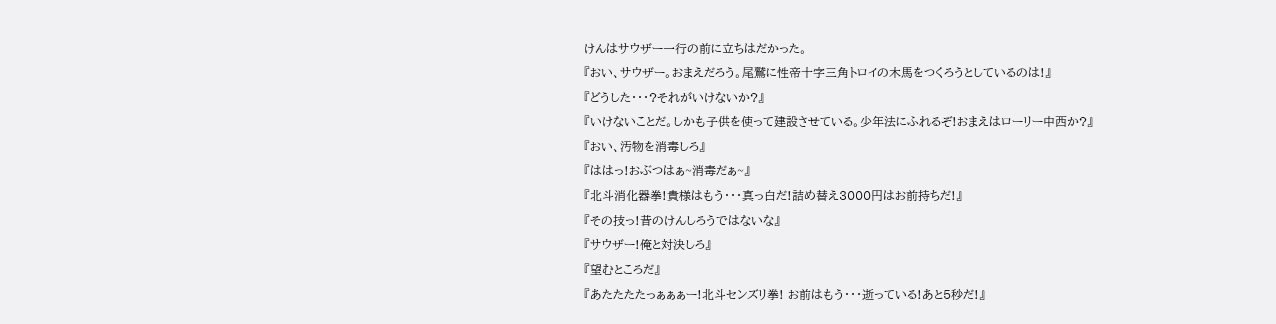けんはサウザー一行の前に立ちはだかった。
『おい、サウザー。おまえだろう。尾鷲に性帝十字三角トロイの木馬をつくろうとしているのは!』
『どうした・・・?それがいけないか?』
『いけないことだ。しかも子供を使って建設させている。少年法にふれるぞ!おまえはローリー中西か?』
『おい、汚物を消毒しろ』
『ははっ!おぶつはぁ~消毒だぁ~』
『北斗消化器拳!貴様はもう・・・真っ白だ!詰め替え3000円はお前持ちだ!』
『その技っ!昔のけんしろうではないな』
『サウザー!俺と対決しろ』
『望むところだ』
『あたたたたっぁぁぁー!北斗センズリ拳! お前はもう・・・逝っている!あと5秒だ!』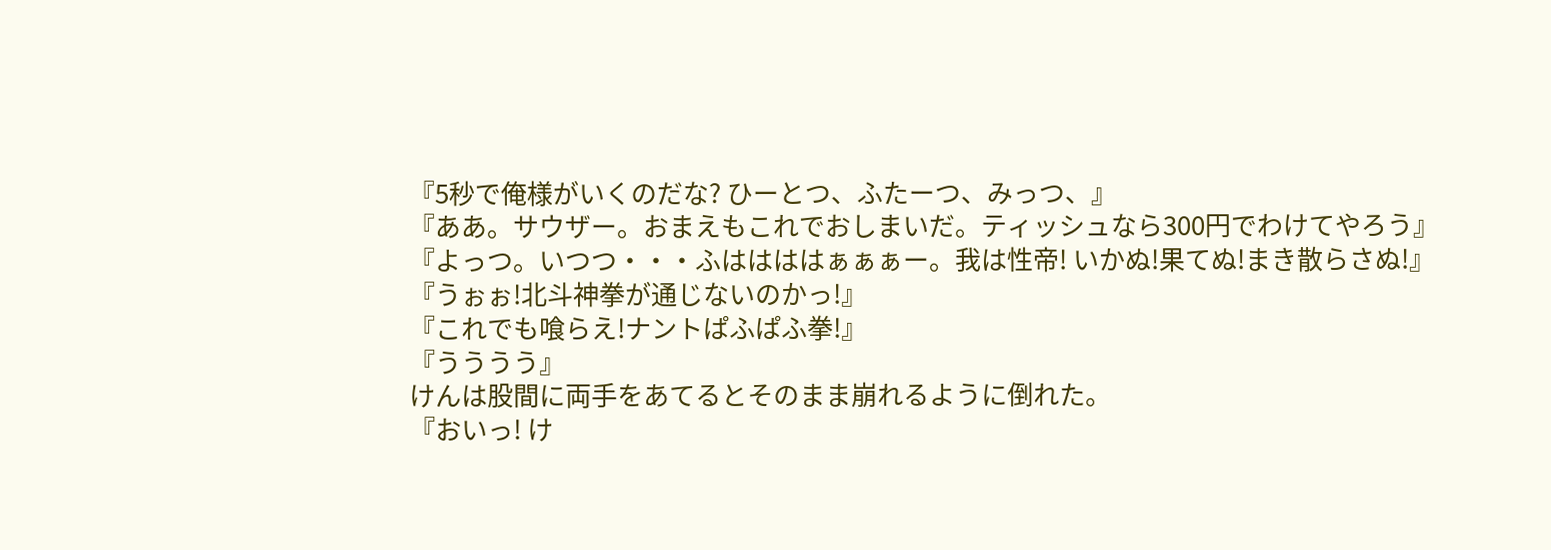『5秒で俺様がいくのだな? ひーとつ、ふたーつ、みっつ、』
『ああ。サウザー。おまえもこれでおしまいだ。ティッシュなら300円でわけてやろう』
『よっつ。いつつ・・・ふははははぁぁぁー。我は性帝! いかぬ!果てぬ!まき散らさぬ!』
『うぉぉ!北斗神拳が通じないのかっ!』
『これでも喰らえ!ナントぱふぱふ拳!』
『うううう』
けんは股間に両手をあてるとそのまま崩れるように倒れた。
『おいっ! け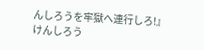んしろうを牢獄へ連行しろ!』
けんしろう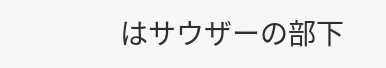はサウザーの部下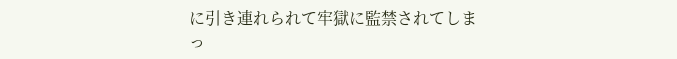に引き連れられて牢獄に監禁されてしまっ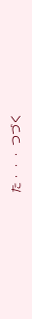た・・・ つづく